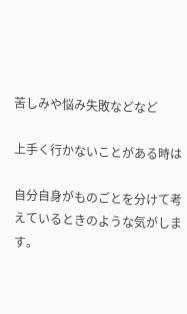苦しみや悩み失敗などなど

上手く行かないことがある時は

自分自身がものごとを分けて考えているときのような気がします。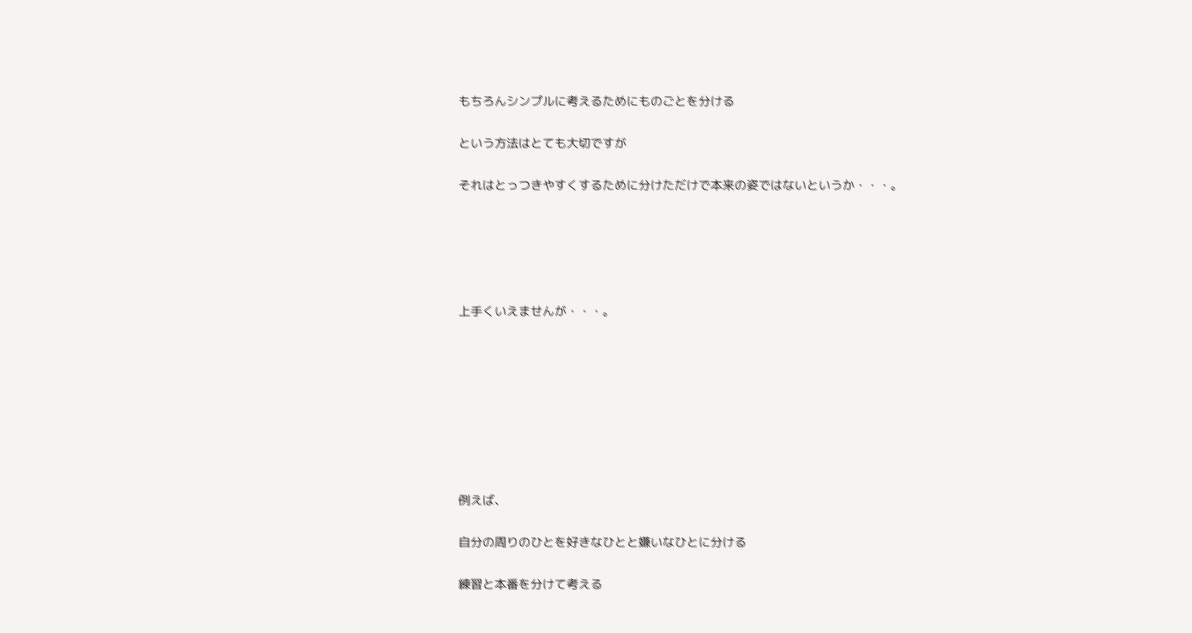もちろんシンプルに考えるためにものごとを分ける

という方法はとても大切ですが

それはとっつきやすくするために分けただけで本来の姿ではないというか・・・。





上手くいえませんが・・・。








例えば、

自分の周りのひとを好きなひとと嫌いなひとに分ける

練習と本番を分けて考える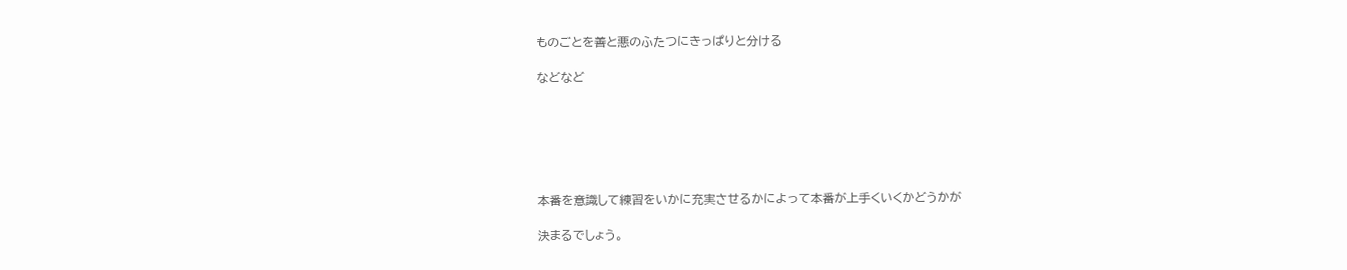ものごとを善と悪のふたつにきっぱりと分ける

などなど






本番を意識して練習をいかに充実させるかによって本番が上手くいくかどうかが

決まるでしょう。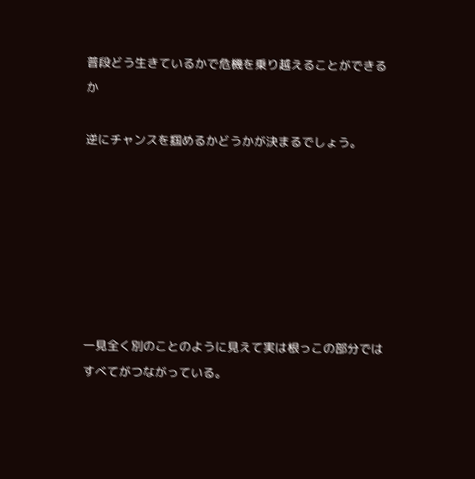普段どう生きているかで危機を乗り越えることができるか

逆にチャンスを掴めるかどうかが決まるでしょう。







一見全く別のことのように見えて実は根っこの部分ではすべてがつながっている。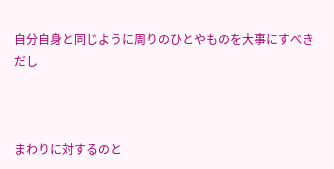自分自身と同じように周りのひとやものを大事にすべきだし



まわりに対するのと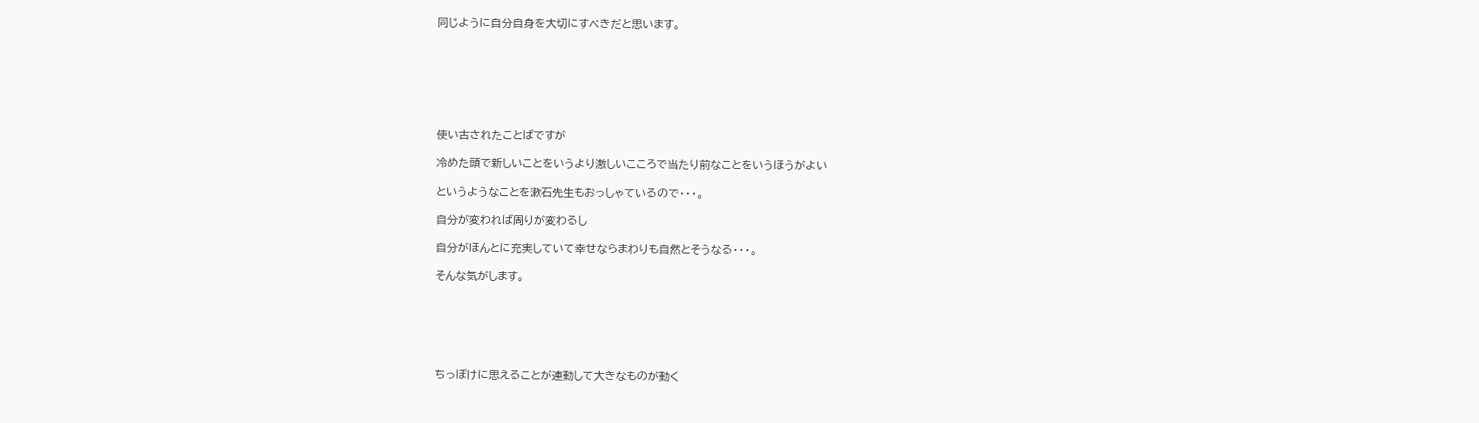同じように自分自身を大切にすべきだと思います。







使い古されたことばですが

冷めた頭で新しいことをいうより激しいこころで当たり前なことをいうほうがよい

というようなことを漱石先生もおっしゃているので・・・。

自分が変われば周りが変わるし

自分がほんとに充実していて幸せならまわりも自然とそうなる・・・。

そんな気がします。






ちっぽけに思えることが連動して大きなものが動く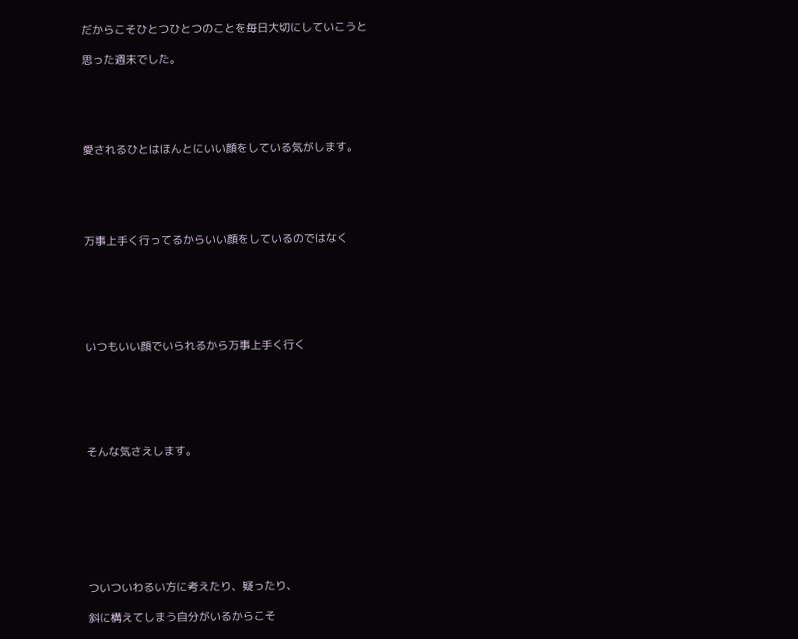だからこそひとつひとつのことを毎日大切にしていこうと

思った週末でした。





愛されるひとはほんとにいい顔をしている気がします。





万事上手く行ってるからいい顔をしているのではなく






いつもいい顔でいられるから万事上手く行く






そんな気さえします。








ついついわるい方に考えたり、疑ったり、

斜に構えてしまう自分がいるからこそ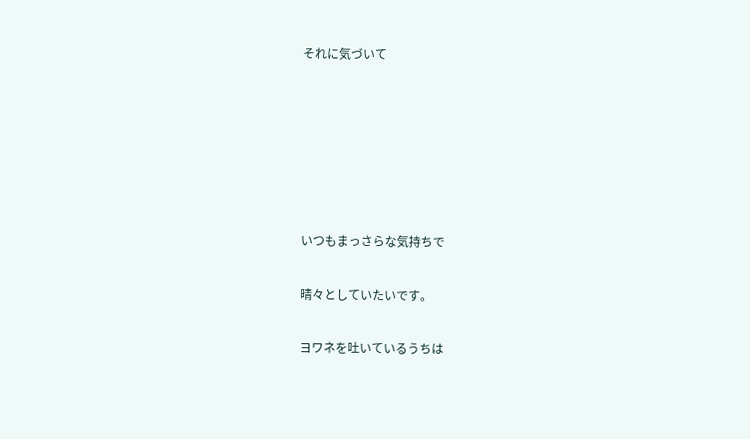それに気づいて






いつもまっさらな気持ちで

晴々としていたいです。

ヨワネを吐いているうちは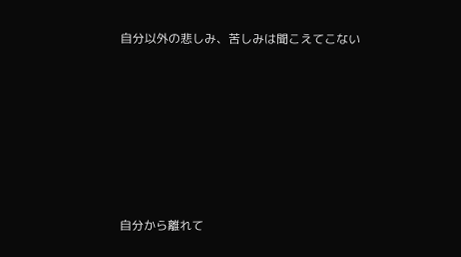自分以外の悲しみ、苦しみは聞こえてこない







自分から離れて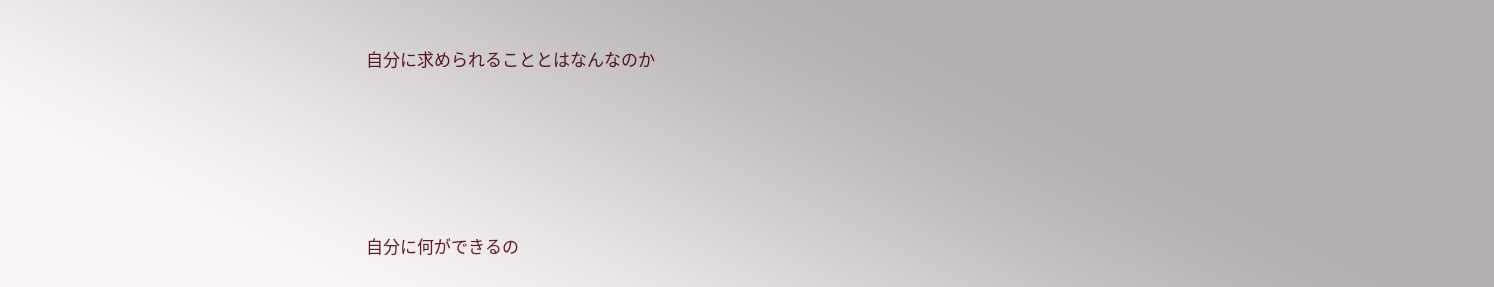自分に求められることとはなんなのか






自分に何ができるの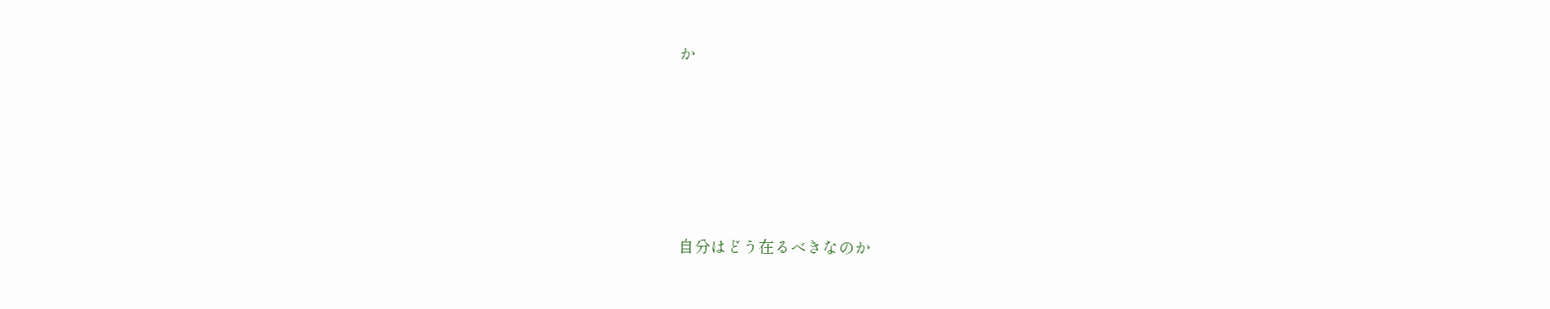か






自分はどう在るべきなのか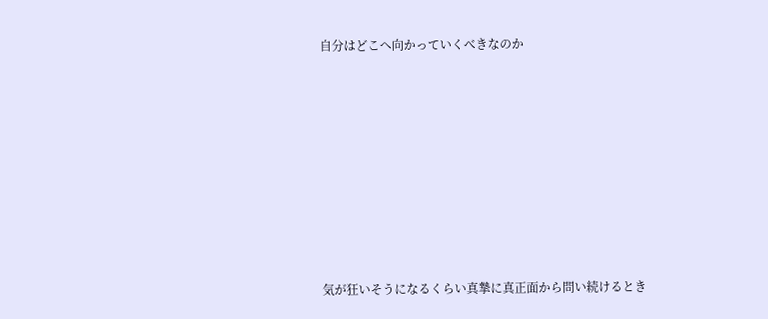自分はどこへ向かっていくべきなのか









気が狂いそうになるくらい真摯に真正面から問い続けるとき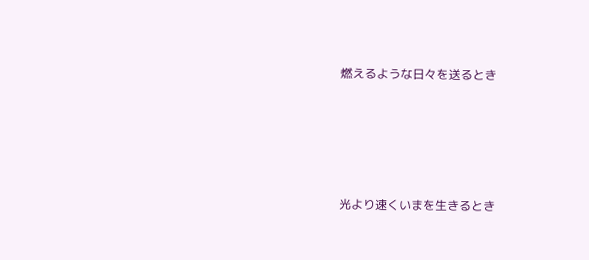燃えるような日々を送るとき







光より速くいまを生きるとき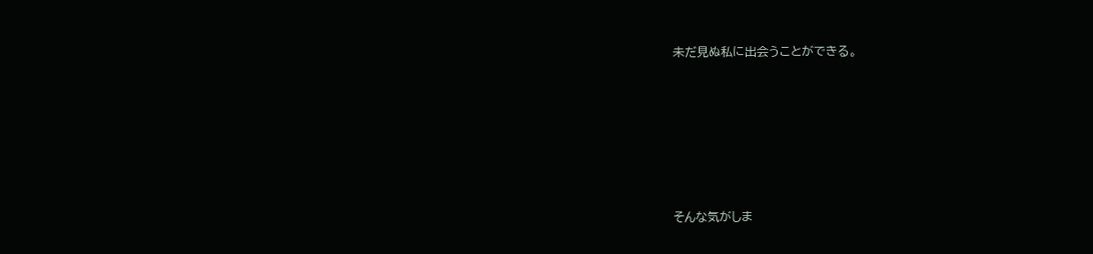未だ見ぬ私に出会うことができる。






そんな気がしま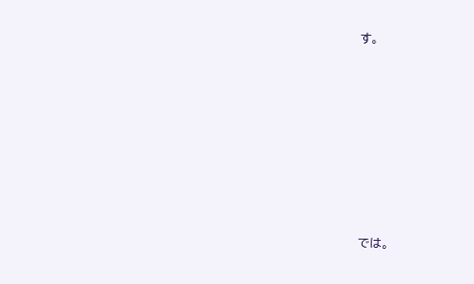す。








では。